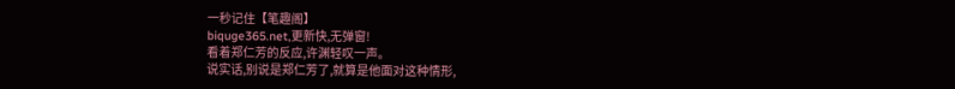一秒记住【笔趣阁】
biquge365.net,更新快,无弹窗!
看着郑仁芳的反应,许渊轻叹一声。
说实话,别说是郑仁芳了,就算是他面对这种情形,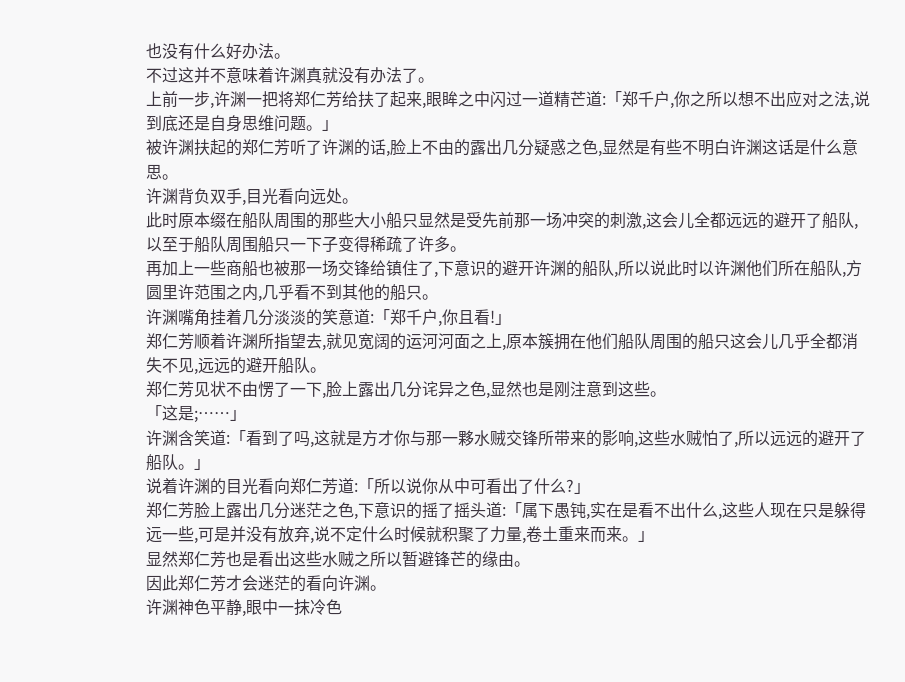也没有什么好办法。
不过这并不意味着许渊真就没有办法了。
上前一步,许渊一把将郑仁芳给扶了起来,眼眸之中闪过一道精芒道:「郑千户,你之所以想不出应对之法,说到底还是自身思维问题。」
被许渊扶起的郑仁芳听了许渊的话,脸上不由的露出几分疑惑之色,显然是有些不明白许渊这话是什么意思。
许渊背负双手,目光看向远处。
此时原本缀在船队周围的那些大小船只显然是受先前那一场冲突的刺激,这会儿全都远远的避开了船队,以至于船队周围船只一下子变得稀疏了许多。
再加上一些商船也被那一场交锋给镇住了,下意识的避开许渊的船队,所以说此时以许渊他们所在船队,方圆里许范围之内,几乎看不到其他的船只。
许渊嘴角挂着几分淡淡的笑意道:「郑千户,你且看!」
郑仁芳顺着许渊所指望去,就见宽阔的运河河面之上,原本簇拥在他们船队周围的船只这会儿几乎全都消失不见,远远的避开船队。
郑仁芳见状不由愣了一下,脸上露出几分诧异之色,显然也是刚注意到这些。
「这是;……」
许渊含笑道:「看到了吗,这就是方才你与那一夥水贼交锋所带来的影响,这些水贼怕了,所以远远的避开了船队。」
说着许渊的目光看向郑仁芳道:「所以说你从中可看出了什么?」
郑仁芳脸上露出几分迷茫之色,下意识的摇了摇头道:「属下愚钝,实在是看不出什么,这些人现在只是躲得远一些,可是并没有放弃,说不定什么时候就积聚了力量,卷土重来而来。」
显然郑仁芳也是看出这些水贼之所以暂避锋芒的缘由。
因此郑仁芳才会迷茫的看向许渊。
许渊神色平静,眼中一抹冷色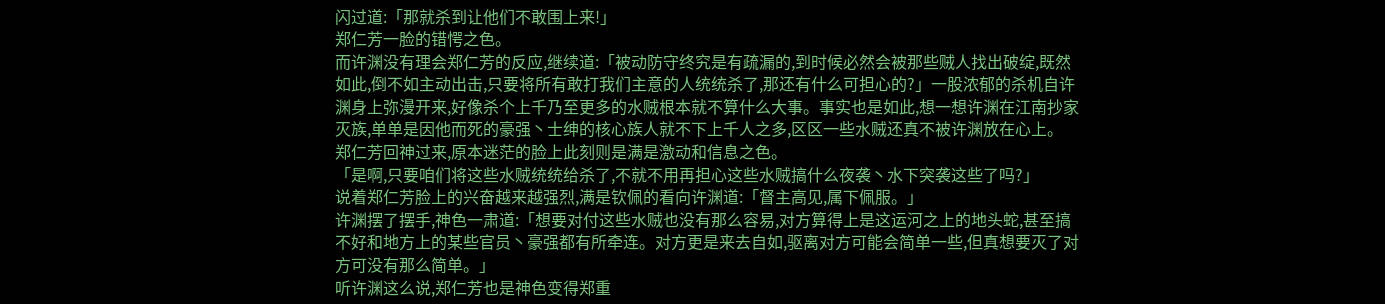闪过道:「那就杀到让他们不敢围上来!」
郑仁芳一脸的错愕之色。
而许渊没有理会郑仁芳的反应,继续道:「被动防守终究是有疏漏的,到时候必然会被那些贼人找出破绽,既然如此,倒不如主动出击,只要将所有敢打我们主意的人统统杀了,那还有什么可担心的?」一股浓郁的杀机自许渊身上弥漫开来,好像杀个上千乃至更多的水贼根本就不算什么大事。事实也是如此,想一想许渊在江南抄家灭族,单单是因他而死的豪强丶士绅的核心族人就不下上千人之多,区区一些水贼还真不被许渊放在心上。
郑仁芳回神过来,原本迷茫的脸上此刻则是满是激动和信息之色。
「是啊,只要咱们将这些水贼统统给杀了,不就不用再担心这些水贼搞什么夜袭丶水下突袭这些了吗?」
说着郑仁芳脸上的兴奋越来越强烈,满是钦佩的看向许渊道:「督主高见,属下佩服。」
许渊摆了摆手,神色一肃道:「想要对付这些水贼也没有那么容易,对方算得上是这运河之上的地头蛇,甚至搞不好和地方上的某些官员丶豪强都有所牵连。对方更是来去自如,驱离对方可能会简单一些,但真想要灭了对方可没有那么简单。」
听许渊这么说,郑仁芳也是神色变得郑重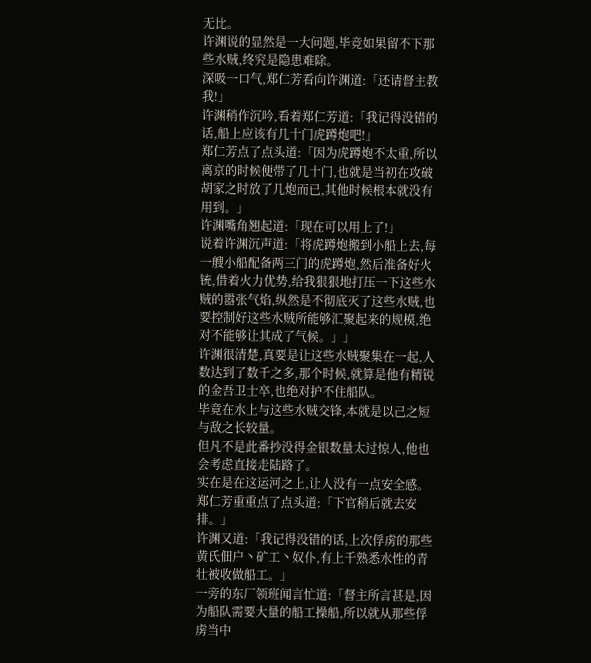无比。
许渊说的显然是一大问题,毕竞如果留不下那些水贼,终究是隐患难除。
深吸一口气,郑仁芳看向许渊道:「还请督主教我!」
许渊稍作沉吟,看着郑仁芳道:「我记得没错的话,船上应该有几十门虎蹲炮吧!」
郑仁芳点了点头道:「因为虎蹲炮不太重,所以离京的时候便带了几十门,也就是当初在攻破胡家之时放了几炮而已,其他时候根本就没有用到。」
许渊嘴角翘起道:「现在可以用上了!」
说着许渊沉声道:「将虎蹲炮搬到小船上去,每一艘小船配备两三门的虎蹲炮,然后准备好火铳,借着火力优势,给我狠狠地打压一下这些水贼的嚣张气焰,纵然是不彻底灭了这些水贼,也要控制好这些水贼所能够汇聚起来的规模,绝对不能够让其成了气候。」」
许渊很清楚,真要是让这些水贼聚集在一起,人数达到了数千之多,那个时候,就算是他有精锐的金吾卫士卒,也绝对护不住船队。
毕竟在水上与这些水贼交锋,本就是以己之短与敌之长较量。
但凡不是此番抄没得金银数量太过惊人,他也会考虑直接走陆路了。
实在是在这运河之上,让人没有一点安全感。
郑仁芳重重点了点头道:「下官稍后就去安排。」
许渊又道:「我记得没错的话,上次俘虏的那些黄氏佃户丶矿工丶奴仆,有上千熟悉水性的青壮被收做船工。」
一旁的东厂领班闻言忙道:「督主所言甚是,因为船队需要大量的船工操船,所以就从那些俘虏当中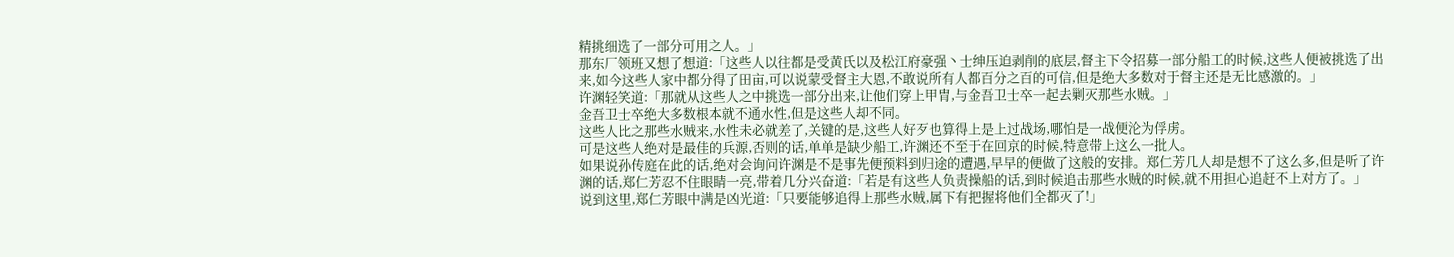精挑细选了一部分可用之人。」
那东厂领班又想了想道:「这些人以往都是受黄氏以及松江府豪强丶士绅压迫剥削的底层,督主下令招募一部分船工的时候,这些人便被挑选了出来,如今这些人家中都分得了田亩,可以说蒙受督主大恩,不敢说所有人都百分之百的可信,但是绝大多数对于督主还是无比感激的。」
许渊轻笑道:「那就从这些人之中挑选一部分出来,让他们穿上甲胄,与金吾卫士卒一起去剿灭那些水贼。」
金吾卫士卒绝大多数根本就不通水性,但是这些人却不同。
这些人比之那些水贼来,水性未必就差了,关键的是,这些人好歹也算得上是上过战场,哪怕是一战便沦为俘虏。
可是这些人绝对是最佳的兵源,否则的话,单单是缺少船工,许渊还不至于在回京的时候,特意带上这么一批人。
如果说孙传庭在此的话,绝对会询问许渊是不是事先便预料到归途的遭遇,早早的便做了这般的安排。郑仁芳几人却是想不了这么多,但是听了许渊的话,郑仁芳忍不住眼睛一亮,带着几分兴奋道:「若是有这些人负责操船的话,到时候追击那些水贼的时候,就不用担心追赶不上对方了。」
说到这里,郑仁芳眼中满是凶光道:「只要能够追得上那些水贼,属下有把握将他们全都灭了!」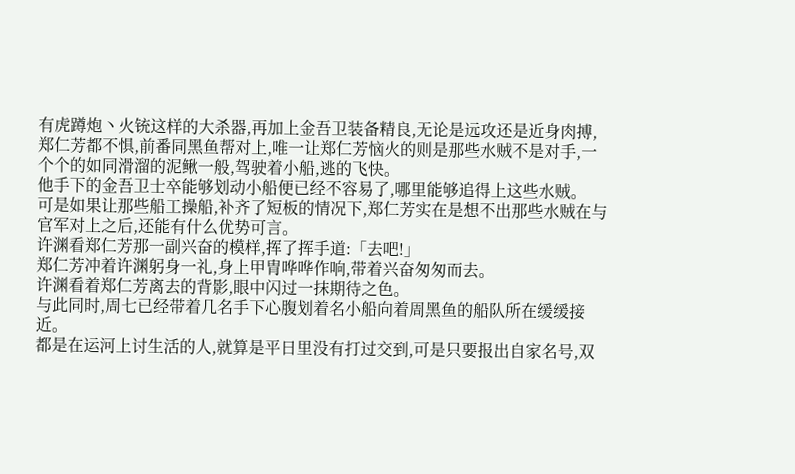有虎蹲炮丶火铳这样的大杀器,再加上金吾卫装备精良,无论是远攻还是近身肉搏,郑仁芳都不惧,前番同黑鱼帮对上,唯一让郑仁芳恼火的则是那些水贼不是对手,一个个的如同滑溜的泥鳅一般,驾驶着小船,逃的飞快。
他手下的金吾卫士卒能够划动小船便已经不容易了,哪里能够追得上这些水贼。
可是如果让那些船工操船,补齐了短板的情况下,郑仁芳实在是想不出那些水贼在与官军对上之后,还能有什么优势可言。
许渊看郑仁芳那一副兴奋的模样,挥了挥手道:「去吧!」
郑仁芳冲着许渊躬身一礼,身上甲胄哗哗作响,带着兴奋匆匆而去。
许渊看着郑仁芳离去的背影,眼中闪过一抹期待之色。
与此同时,周七已经带着几名手下心腹划着名小船向着周黑鱼的船队所在缓缓接近。
都是在运河上讨生活的人,就算是平日里没有打过交到,可是只要报出自家名号,双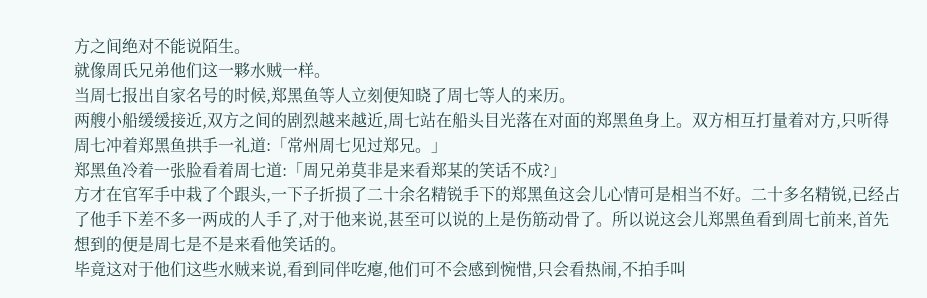方之间绝对不能说陌生。
就像周氏兄弟他们这一夥水贼一样。
当周七报出自家名号的时候,郑黑鱼等人立刻便知晓了周七等人的来历。
两艘小船缓缓接近,双方之间的剧烈越来越近,周七站在船头目光落在对面的郑黑鱼身上。双方相互打量着对方,只听得周七冲着郑黑鱼拱手一礼道:「常州周七见过郑兄。」
郑黑鱼冷着一张脸看着周七道:「周兄弟莫非是来看郑某的笑话不成?」
方才在官军手中栽了个跟头,一下子折损了二十余名精锐手下的郑黑鱼这会儿心情可是相当不好。二十多名精锐,已经占了他手下差不多一两成的人手了,对于他来说,甚至可以说的上是伤筋动骨了。所以说这会儿郑黑鱼看到周七前来,首先想到的便是周七是不是来看他笑话的。
毕竟这对于他们这些水贼来说,看到同伴吃瘪,他们可不会感到惋惜,只会看热闹,不拍手叫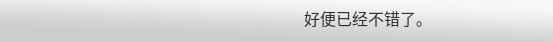好便已经不错了。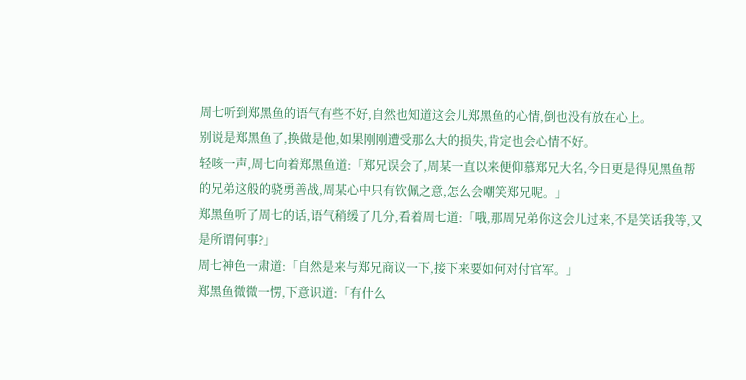周七听到郑黑鱼的语气有些不好,自然也知道这会儿郑黑鱼的心情,倒也没有放在心上。
别说是郑黑鱼了,换做是他,如果刚刚遭受那么大的损失,肯定也会心情不好。
轻咳一声,周七向着郑黑鱼道:「郑兄误会了,周某一直以来便仰慕郑兄大名,今日更是得见黑鱼帮的兄弟这般的骁勇善战,周某心中只有钦佩之意,怎么会嘲笑郑兄呢。」
郑黑鱼听了周七的话,语气稍缓了几分,看着周七道:「哦,那周兄弟你这会儿过来,不是笑话我等,又是所谓何事?」
周七神色一肃道:「自然是来与郑兄商议一下,接下来要如何对付官军。」
郑黑鱼微微一愣,下意识道:「有什么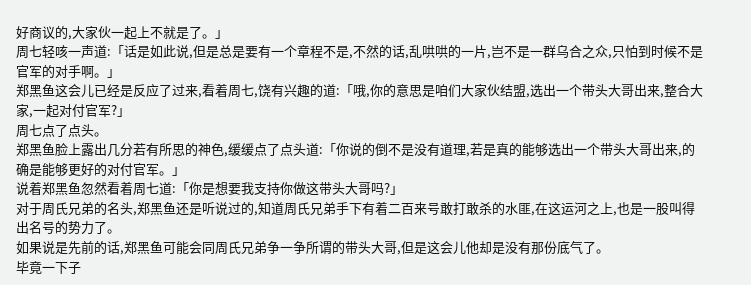好商议的,大家伙一起上不就是了。」
周七轻咳一声道:「话是如此说,但是总是要有一个章程不是,不然的话,乱哄哄的一片,岂不是一群乌合之众,只怕到时候不是官军的对手啊。」
郑黑鱼这会儿已经是反应了过来,看着周七,饶有兴趣的道:「哦,你的意思是咱们大家伙结盟,选出一个带头大哥出来,整合大家,一起对付官军?」
周七点了点头。
郑黑鱼脸上露出几分若有所思的神色,缓缓点了点头道:「你说的倒不是没有道理,若是真的能够选出一个带头大哥出来,的确是能够更好的对付官军。」
说着郑黑鱼忽然看着周七道:「你是想要我支持你做这带头大哥吗?」
对于周氏兄弟的名头,郑黑鱼还是听说过的,知道周氏兄弟手下有着二百来号敢打敢杀的水匪,在这运河之上,也是一股叫得出名号的势力了。
如果说是先前的话,郑黑鱼可能会同周氏兄弟争一争所谓的带头大哥,但是这会儿他却是没有那份底气了。
毕竟一下子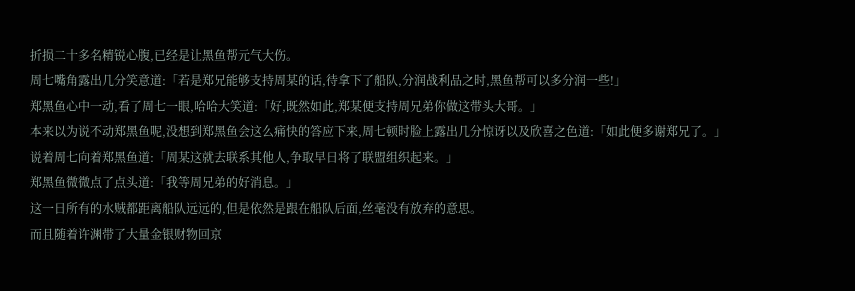折损二十多名精锐心腹,已经是让黑鱼帮元气大伤。
周七嘴角露出几分笑意道:「若是郑兄能够支持周某的话,待拿下了船队,分润战利品之时,黑鱼帮可以多分润一些!」
郑黑鱼心中一动,看了周七一眼,哈哈大笑道:「好,既然如此,郑某便支持周兄弟你做这带头大哥。」
本来以为说不动郑黑鱼呢,没想到郑黑鱼会这么痛快的答应下来,周七顿时脸上露出几分惊讶以及欣喜之色道:「如此便多谢郑兄了。」
说着周七向着郑黑鱼道:「周某这就去联系其他人,争取早日将了联盟组织起来。」
郑黑鱼微微点了点头道:「我等周兄弟的好消息。」
这一日所有的水贼都距离船队远远的,但是依然是跟在船队后面,丝毫没有放弃的意思。
而且随着许渊带了大量金银财物回京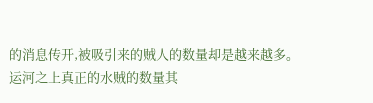的消息传开,被吸引来的贼人的数量却是越来越多。
运河之上真正的水贼的数量其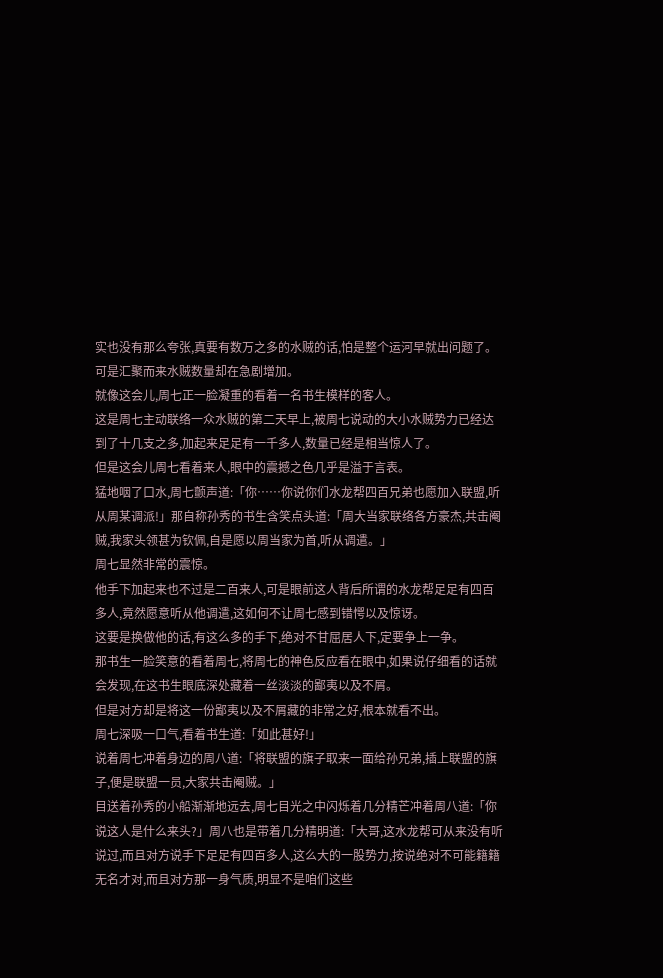实也没有那么夸张,真要有数万之多的水贼的话,怕是整个运河早就出问题了。
可是汇聚而来水贼数量却在急剧增加。
就像这会儿,周七正一脸凝重的看着一名书生模样的客人。
这是周七主动联络一众水贼的第二天早上,被周七说动的大小水贼势力已经达到了十几支之多,加起来足足有一千多人,数量已经是相当惊人了。
但是这会儿周七看着来人,眼中的震撼之色几乎是溢于言表。
猛地咽了口水,周七颤声道:「你……你说你们水龙帮四百兄弟也愿加入联盟,听从周某调派!」那自称孙秀的书生含笑点头道:「周大当家联络各方豪杰,共击阉贼,我家头领甚为钦佩,自是愿以周当家为首,听从调遣。」
周七显然非常的震惊。
他手下加起来也不过是二百来人,可是眼前这人背后所谓的水龙帮足足有四百多人,竟然愿意听从他调遣,这如何不让周七感到错愕以及惊讶。
这要是换做他的话,有这么多的手下,绝对不甘屈居人下,定要争上一争。
那书生一脸笑意的看着周七,将周七的神色反应看在眼中,如果说仔细看的话就会发现,在这书生眼底深处藏着一丝淡淡的鄙夷以及不屑。
但是对方却是将这一份鄙夷以及不屑藏的非常之好,根本就看不出。
周七深吸一口气,看着书生道:「如此甚好!」
说着周七冲着身边的周八道:「将联盟的旗子取来一面给孙兄弟,插上联盟的旗子,便是联盟一员,大家共击阉贼。」
目送着孙秀的小船渐渐地远去,周七目光之中闪烁着几分精芒冲着周八道:「你说这人是什么来头?」周八也是带着几分精明道:「大哥,这水龙帮可从来没有听说过,而且对方说手下足足有四百多人,这么大的一股势力,按说绝对不可能籍籍无名才对,而且对方那一身气质,明显不是咱们这些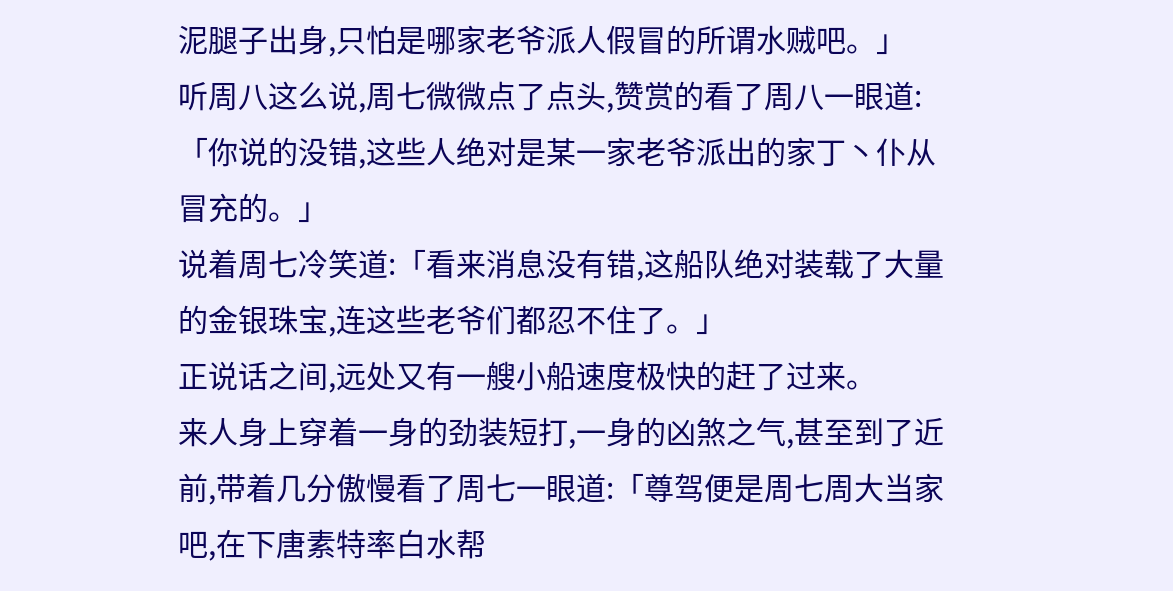泥腿子出身,只怕是哪家老爷派人假冒的所谓水贼吧。」
听周八这么说,周七微微点了点头,赞赏的看了周八一眼道:「你说的没错,这些人绝对是某一家老爷派出的家丁丶仆从冒充的。」
说着周七冷笑道:「看来消息没有错,这船队绝对装载了大量的金银珠宝,连这些老爷们都忍不住了。」
正说话之间,远处又有一艘小船速度极快的赶了过来。
来人身上穿着一身的劲装短打,一身的凶煞之气,甚至到了近前,带着几分傲慢看了周七一眼道:「尊驾便是周七周大当家吧,在下唐素特率白水帮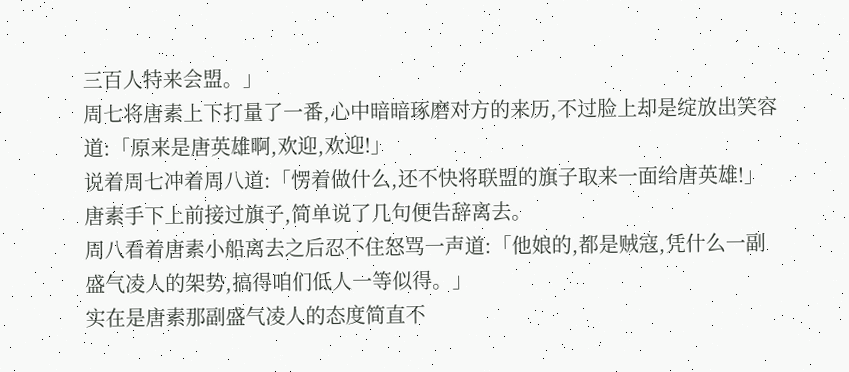三百人特来会盟。」
周七将唐素上下打量了一番,心中暗暗琢磨对方的来历,不过脸上却是绽放出笑容道:「原来是唐英雄啊,欢迎,欢迎!」
说着周七冲着周八道:「愣着做什么,还不快将联盟的旗子取来一面给唐英雄!」
唐素手下上前接过旗子,简单说了几句便告辞离去。
周八看着唐素小船离去之后忍不住怒骂一声道:「他娘的,都是贼寇,凭什么一副盛气凌人的架势,搞得咱们低人一等似得。」
实在是唐素那副盛气凌人的态度简直不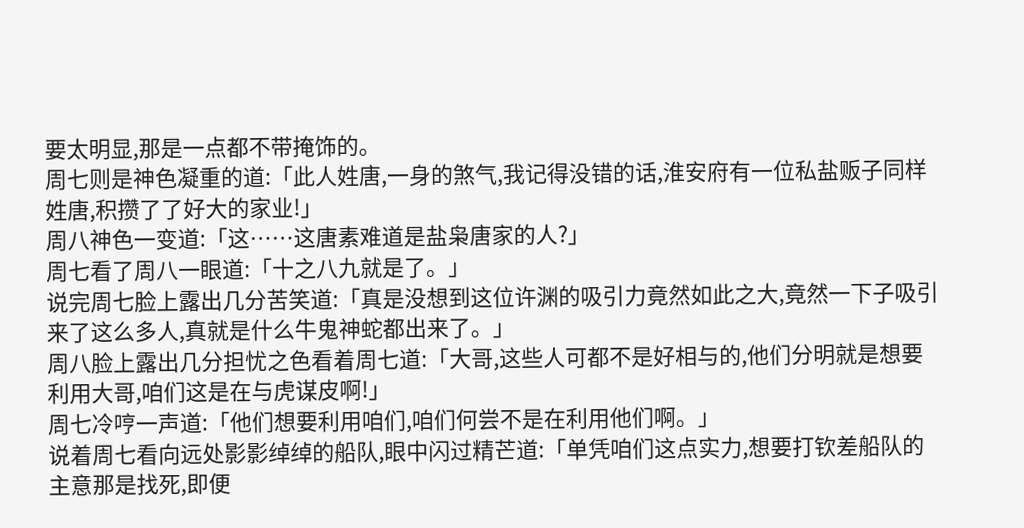要太明显,那是一点都不带掩饰的。
周七则是神色凝重的道:「此人姓唐,一身的煞气,我记得没错的话,淮安府有一位私盐贩子同样姓唐,积攒了了好大的家业!」
周八神色一变道:「这……这唐素难道是盐枭唐家的人?」
周七看了周八一眼道:「十之八九就是了。」
说完周七脸上露出几分苦笑道:「真是没想到这位许渊的吸引力竟然如此之大,竟然一下子吸引来了这么多人,真就是什么牛鬼神蛇都出来了。」
周八脸上露出几分担忧之色看着周七道:「大哥,这些人可都不是好相与的,他们分明就是想要利用大哥,咱们这是在与虎谋皮啊!」
周七冷哼一声道:「他们想要利用咱们,咱们何尝不是在利用他们啊。」
说着周七看向远处影影绰绰的船队,眼中闪过精芒道:「单凭咱们这点实力,想要打钦差船队的主意那是找死,即便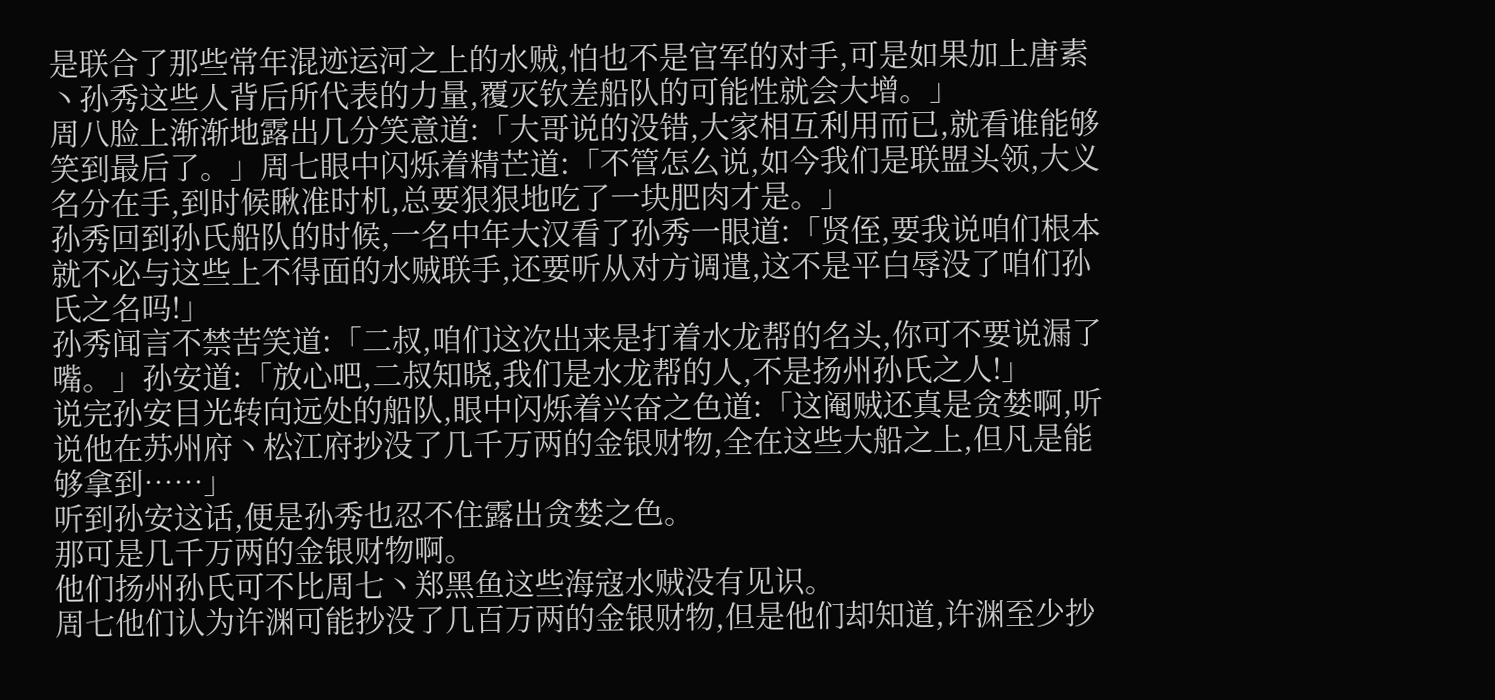是联合了那些常年混迹运河之上的水贼,怕也不是官军的对手,可是如果加上唐素丶孙秀这些人背后所代表的力量,覆灭钦差船队的可能性就会大增。」
周八脸上渐渐地露出几分笑意道:「大哥说的没错,大家相互利用而已,就看谁能够笑到最后了。」周七眼中闪烁着精芒道:「不管怎么说,如今我们是联盟头领,大义名分在手,到时候瞅准时机,总要狠狠地吃了一块肥肉才是。」
孙秀回到孙氏船队的时候,一名中年大汉看了孙秀一眼道:「贤侄,要我说咱们根本就不必与这些上不得面的水贼联手,还要听从对方调遣,这不是平白辱没了咱们孙氏之名吗!」
孙秀闻言不禁苦笑道:「二叔,咱们这次出来是打着水龙帮的名头,你可不要说漏了嘴。」孙安道:「放心吧,二叔知晓,我们是水龙帮的人,不是扬州孙氏之人!」
说完孙安目光转向远处的船队,眼中闪烁着兴奋之色道:「这阉贼还真是贪婪啊,听说他在苏州府丶松江府抄没了几千万两的金银财物,全在这些大船之上,但凡是能够拿到……」
听到孙安这话,便是孙秀也忍不住露出贪婪之色。
那可是几千万两的金银财物啊。
他们扬州孙氏可不比周七丶郑黑鱼这些海寇水贼没有见识。
周七他们认为许渊可能抄没了几百万两的金银财物,但是他们却知道,许渊至少抄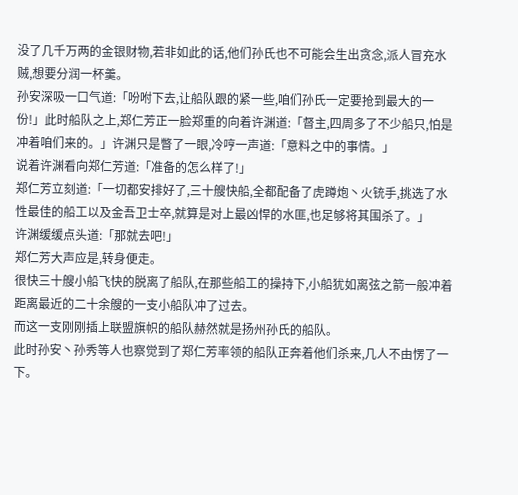没了几千万两的金银财物,若非如此的话,他们孙氏也不可能会生出贪念,派人冒充水贼,想要分润一杯羹。
孙安深吸一口气道:「吩咐下去,让船队跟的紧一些,咱们孙氏一定要抢到最大的一份!」此时船队之上,郑仁芳正一脸郑重的向着许渊道:「督主,四周多了不少船只,怕是冲着咱们来的。」许渊只是瞥了一眼,冷哼一声道:「意料之中的事情。」
说着许渊看向郑仁芳道:「准备的怎么样了!」
郑仁芳立刻道:「一切都安排好了,三十艘快船,全都配备了虎蹲炮丶火铳手,挑选了水性最佳的船工以及金吾卫士卒,就算是对上最凶悍的水匪,也足够将其围杀了。」
许渊缓缓点头道:「那就去吧!」
郑仁芳大声应是,转身便走。
很快三十艘小船飞快的脱离了船队,在那些船工的操持下,小船犹如离弦之箭一般冲着距离最近的二十余艘的一支小船队冲了过去。
而这一支刚刚插上联盟旗帜的船队赫然就是扬州孙氏的船队。
此时孙安丶孙秀等人也察觉到了郑仁芳率领的船队正奔着他们杀来,几人不由愣了一下。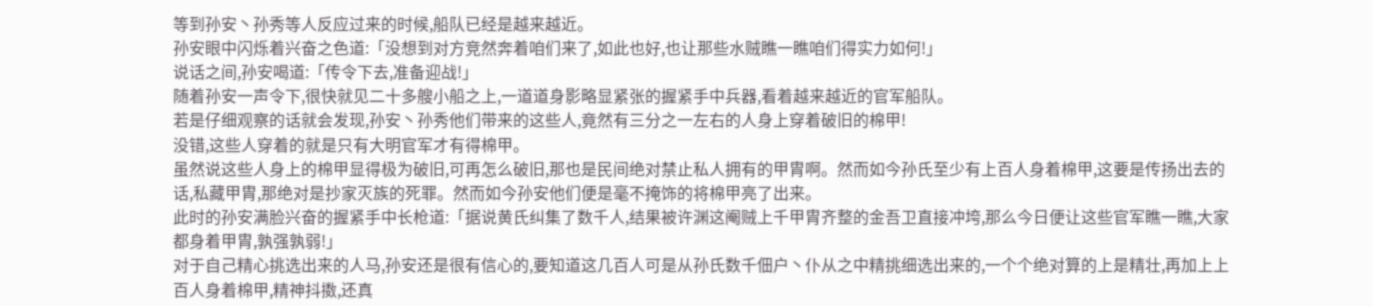等到孙安丶孙秀等人反应过来的时候,船队已经是越来越近。
孙安眼中闪烁着兴奋之色道:「没想到对方竞然奔着咱们来了,如此也好,也让那些水贼瞧一瞧咱们得实力如何!」
说话之间,孙安喝道:「传令下去,准备迎战!」
随着孙安一声令下,很快就见二十多艘小船之上,一道道身影略显紧张的握紧手中兵器,看着越来越近的官军船队。
若是仔细观察的话就会发现,孙安丶孙秀他们带来的这些人,竟然有三分之一左右的人身上穿着破旧的棉甲!
没错,这些人穿着的就是只有大明官军才有得棉甲。
虽然说这些人身上的棉甲显得极为破旧,可再怎么破旧,那也是民间绝对禁止私人拥有的甲胄啊。然而如今孙氏至少有上百人身着棉甲,这要是传扬出去的话,私藏甲胄,那绝对是抄家灭族的死罪。然而如今孙安他们便是毫不掩饰的将棉甲亮了出来。
此时的孙安满脸兴奋的握紧手中长枪道:「据说黄氏纠集了数千人,结果被许渊这阉贼上千甲胄齐整的金吾卫直接冲垮,那么今日便让这些官军瞧一瞧,大家都身着甲胄,孰强孰弱!」
对于自己精心挑选出来的人马,孙安还是很有信心的,要知道这几百人可是从孙氏数千佃户丶仆从之中精挑细选出来的,一个个绝对算的上是精壮,再加上上百人身着棉甲,精神抖擞,还真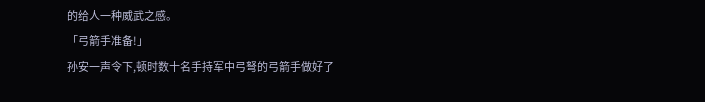的给人一种威武之感。
「弓箭手准备!」
孙安一声令下,顿时数十名手持军中弓弩的弓箭手做好了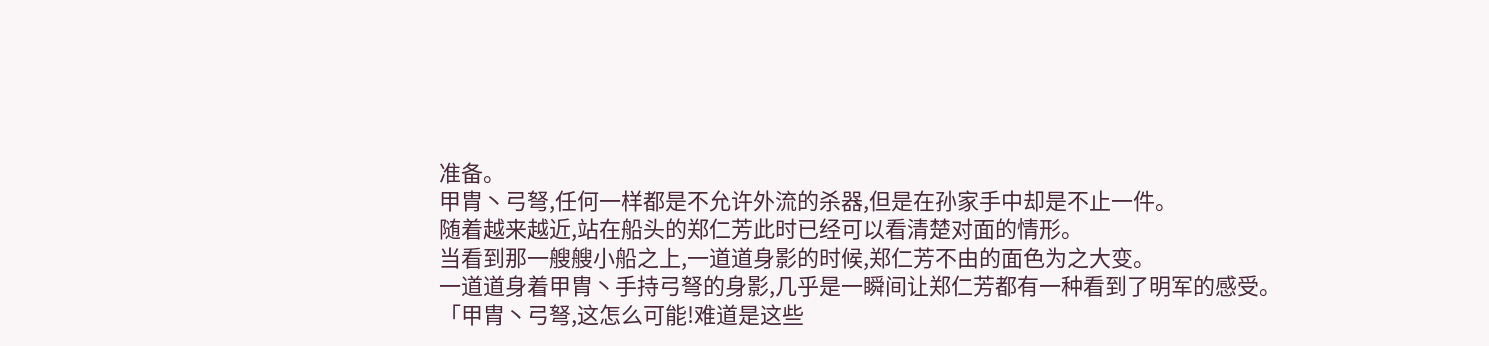准备。
甲胄丶弓弩,任何一样都是不允许外流的杀器,但是在孙家手中却是不止一件。
随着越来越近,站在船头的郑仁芳此时已经可以看清楚对面的情形。
当看到那一艘艘小船之上,一道道身影的时候,郑仁芳不由的面色为之大变。
一道道身着甲胄丶手持弓弩的身影,几乎是一瞬间让郑仁芳都有一种看到了明军的感受。
「甲胄丶弓弩,这怎么可能!难道是这些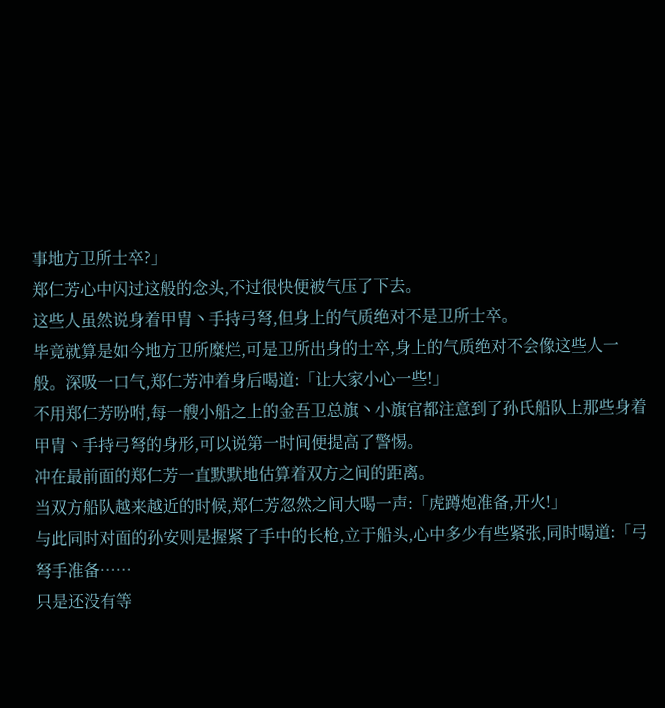事地方卫所士卒?」
郑仁芳心中闪过这般的念头,不过很快便被气压了下去。
这些人虽然说身着甲胄丶手持弓弩,但身上的气质绝对不是卫所士卒。
毕竟就算是如今地方卫所糜烂,可是卫所出身的士卒,身上的气质绝对不会像这些人一般。深吸一口气,郑仁芳冲着身后喝道:「让大家小心一些!」
不用郑仁芳吩咐,每一艘小船之上的金吾卫总旗丶小旗官都注意到了孙氏船队上那些身着甲胄丶手持弓弩的身形,可以说第一时间便提高了警惕。
冲在最前面的郑仁芳一直默默地估算着双方之间的距离。
当双方船队越来越近的时候,郑仁芳忽然之间大喝一声:「虎蹲炮准备,开火!」
与此同时对面的孙安则是握紧了手中的长枪,立于船头,心中多少有些紧张,同时喝道:「弓弩手准备……
只是还没有等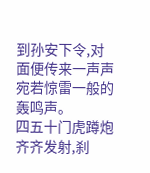到孙安下令,对面便传来一声声宛若惊雷一般的轰鸣声。
四五十门虎蹲炮齐齐发射,刹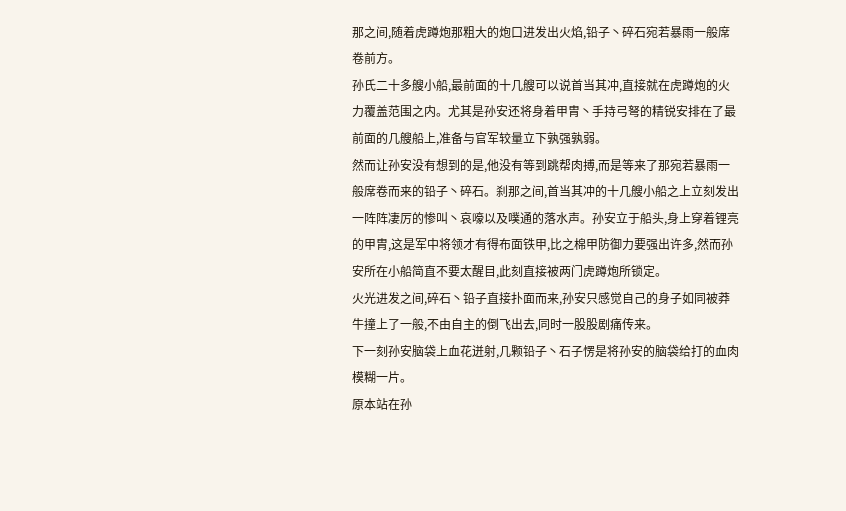那之间,随着虎蹲炮那粗大的炮口进发出火焰,铅子丶碎石宛若暴雨一般席卷前方。
孙氏二十多艘小船,最前面的十几艘可以说首当其冲,直接就在虎蹲炮的火力覆盖范围之内。尤其是孙安还将身着甲胄丶手持弓弩的精锐安排在了最前面的几艘船上,准备与官军较量立下孰强孰弱。
然而让孙安没有想到的是,他没有等到跳帮肉搏,而是等来了那宛若暴雨一般席卷而来的铅子丶碎石。刹那之间,首当其冲的十几艘小船之上立刻发出一阵阵凄厉的惨叫丶哀嚎以及噗通的落水声。孙安立于船头,身上穿着锂亮的甲胄,这是军中将领才有得布面铁甲,比之棉甲防御力要强出许多,然而孙安所在小船简直不要太醒目,此刻直接被两门虎蹲炮所锁定。
火光进发之间,碎石丶铅子直接扑面而来,孙安只感觉自己的身子如同被莽牛撞上了一般,不由自主的倒飞出去,同时一股股剧痛传来。
下一刻孙安脑袋上血花迸射,几颗铅子丶石子愣是将孙安的脑袋给打的血肉模糊一片。
原本站在孙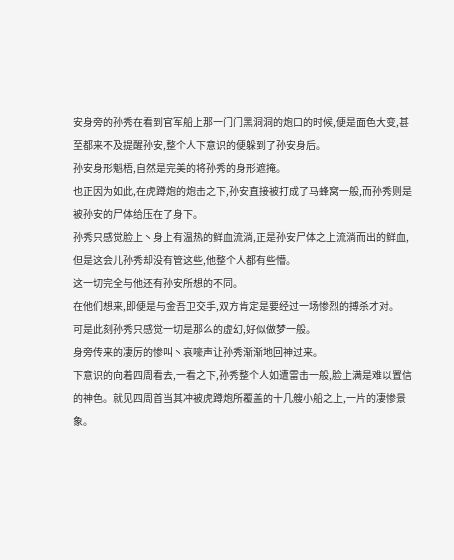安身旁的孙秀在看到官军船上那一门门黑洞洞的炮口的时候,便是面色大变,甚至都来不及提醒孙安,整个人下意识的便躲到了孙安身后。
孙安身形魁梧,自然是完美的将孙秀的身形遮掩。
也正因为如此,在虎蹲炮的炮击之下,孙安直接被打成了马蜂窝一般,而孙秀则是被孙安的尸体给压在了身下。
孙秀只感觉脸上丶身上有温热的鲜血流淌,正是孙安尸体之上流淌而出的鲜血,但是这会儿孙秀却没有管这些,他整个人都有些懵。
这一切完全与他还有孙安所想的不同。
在他们想来,即便是与金吾卫交手,双方肯定是要经过一场惨烈的搏杀才对。
可是此刻孙秀只感觉一切是那么的虚幻,好似做梦一般。
身旁传来的凄厉的惨叫丶哀嚎声让孙秀渐渐地回神过来。
下意识的向着四周看去,一看之下,孙秀整个人如遭雷击一般,脸上满是难以置信的神色。就见四周首当其冲被虎蹲炮所覆盖的十几艘小船之上,一片的凄惨景象。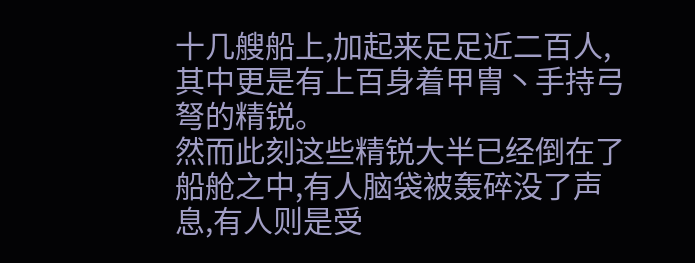十几艘船上,加起来足足近二百人,其中更是有上百身着甲胄丶手持弓弩的精锐。
然而此刻这些精锐大半已经倒在了船舱之中,有人脑袋被轰碎没了声息,有人则是受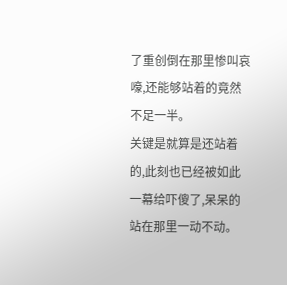了重创倒在那里惨叫哀嚎,还能够站着的竟然不足一半。
关键是就算是还站着的,此刻也已经被如此一幕给吓傻了,呆呆的站在那里一动不动。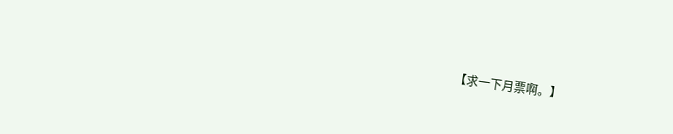【求一下月票啊。】